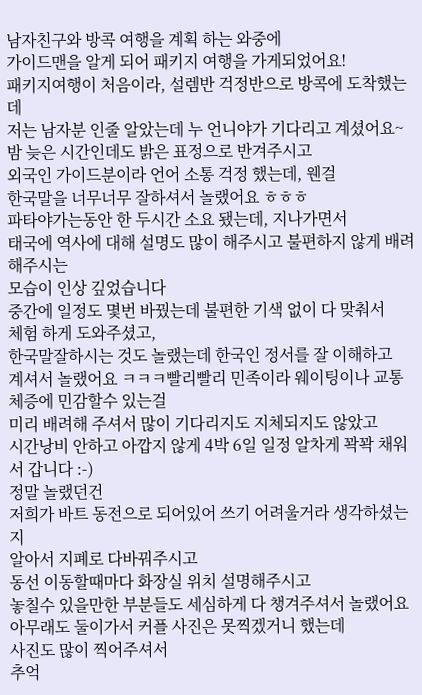남자친구와 방콕 여행을 계획 하는 와중에
가이드맨을 알게 되어 패키지 여행을 가게되었어요!
패키지여행이 처음이라, 설렘반 걱정반으로 방콕에 도착했는데
저는 남자분 인줄 알았는데 누 언니야가 기다리고 계셨어요~
밤 늦은 시간인데도 밝은 표정으로 반겨주시고
외국인 가이드분이라 언어 소통 걱정 했는데, 웬걸
한국말을 너무너무 잘하셔서 놀랬어요 ㅎㅎㅎ
파타야가는동안 한 두시간 소요 됐는데, 지나가면서
태국에 역사에 대해 설명도 많이 해주시고 불편하지 않게 배려해주시는
모습이 인상 깊었습니다
중간에 일정도 몇번 바꿨는데 불편한 기색 없이 다 맞춰서
체험 하게 도와주셨고,
한국말잘하시는 것도 놀랬는데 한국인 정서를 잘 이해하고
계셔서 놀랬어요 ㅋㅋㅋ빨리빨리 민족이라 웨이팅이나 교통체증에 민감할수 있는걸
미리 배려해 주셔서 많이 기다리지도 지체되지도 않았고
시간낭비 안하고 아깝지 않게 4박 6일 일정 알차게 꽉꽉 채워서 갑니다 :-)
정말 놀랬던건
저희가 바트 동전으로 되어있어 쓰기 어려울거라 생각하셨는지
알아서 지폐로 다바꿔주시고
동선 이동할때마다 화장실 위치 설명해주시고
놓칠수 있을만한 부분들도 세심하게 다 챙겨주셔서 놀랬어요
아무래도 둘이가서 커플 사진은 못찍겠거니 했는데
사진도 많이 찍어주셔서
추억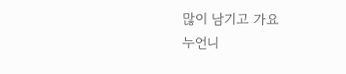많이 남기고 가요
누언니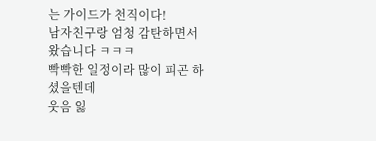는 가이드가 천직이다!
남자친구랑 엄청 감탄하면서 왔습니다 ㅋㅋㅋ
빡빡한 일정이라 많이 피곤 하셨을텐데
웃음 잃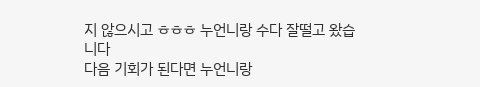지 않으시고 ㅎㅎㅎ 누언니랑 수다 잘떨고 왔습니다
다음 기회가 된다면 누언니랑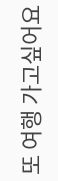또 여행 가고싶어요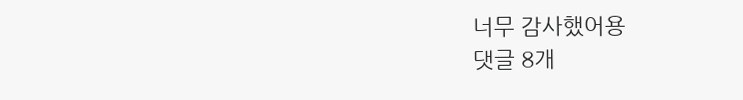너무 감사했어용
댓글 8개